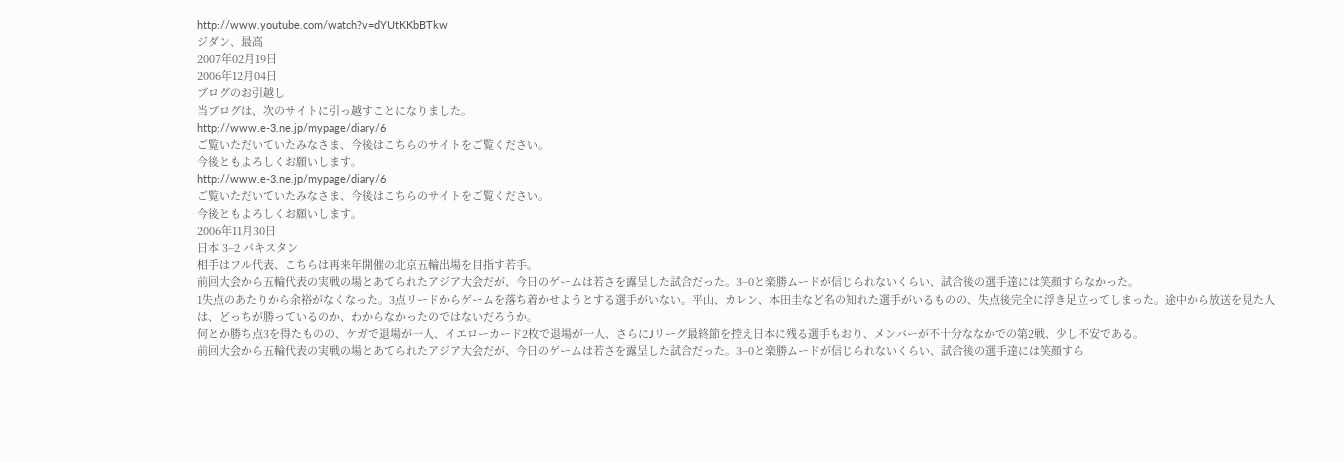http://www.youtube.com/watch?v=dYUtKKbBTkw
ジダン、最高
2007年02月19日
2006年12月04日
ブログのお引越し
当ブログは、次のサイトに引っ越すことになりました。
http://www.e-3.ne.jp/mypage/diary/6
ご覧いただいていたみなさま、今後はこちらのサイトをご覧ください。
今後ともよろしくお願いします。
http://www.e-3.ne.jp/mypage/diary/6
ご覧いただいていたみなさま、今後はこちらのサイトをご覧ください。
今後ともよろしくお願いします。
2006年11月30日
日本 3−2 パキスタン
相手はフル代表、こちらは再来年開催の北京五輪出場を目指す若手。
前回大会から五輪代表の実戦の場とあてられたアジア大会だが、今日のゲームは若さを露呈した試合だった。3−0と楽勝ムードが信じられないくらい、試合後の選手達には笑顔すらなかった。
1失点のあたりから余裕がなくなった。3点リードからゲームを落ち着かせようとする選手がいない。平山、カレン、本田圭など名の知れた選手がいるものの、失点後完全に浮き足立ってしまった。途中から放送を見た人は、どっちが勝っているのか、わからなかったのではないだろうか。
何とか勝ち点3を得たものの、ケガで退場が一人、イエローカード2枚で退場が一人、さらにJリーグ最終節を控え日本に残る選手もおり、メンバーが不十分ななかでの第2戦、少し不安である。
前回大会から五輪代表の実戦の場とあてられたアジア大会だが、今日のゲームは若さを露呈した試合だった。3−0と楽勝ムードが信じられないくらい、試合後の選手達には笑顔すら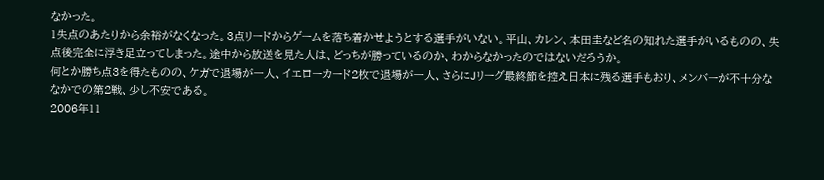なかった。
1失点のあたりから余裕がなくなった。3点リードからゲームを落ち着かせようとする選手がいない。平山、カレン、本田圭など名の知れた選手がいるものの、失点後完全に浮き足立ってしまった。途中から放送を見た人は、どっちが勝っているのか、わからなかったのではないだろうか。
何とか勝ち点3を得たものの、ケガで退場が一人、イエローカード2枚で退場が一人、さらにJリーグ最終節を控え日本に残る選手もおり、メンバーが不十分ななかでの第2戦、少し不安である。
2006年11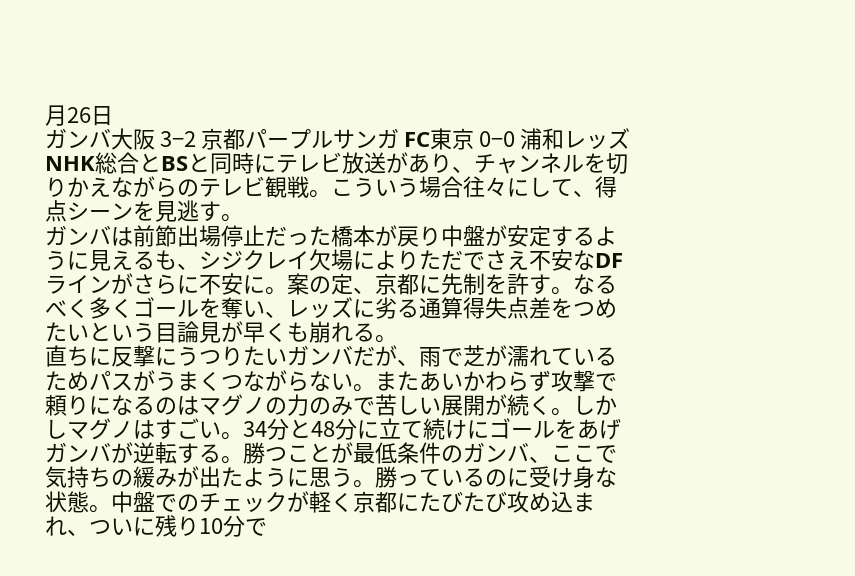月26日
ガンバ大阪 3−2 京都パープルサンガ FC東京 0−0 浦和レッズ
NHK総合とBSと同時にテレビ放送があり、チャンネルを切りかえながらのテレビ観戦。こういう場合往々にして、得点シーンを見逃す。
ガンバは前節出場停止だった橋本が戻り中盤が安定するように見えるも、シジクレイ欠場によりただでさえ不安なDFラインがさらに不安に。案の定、京都に先制を許す。なるべく多くゴールを奪い、レッズに劣る通算得失点差をつめたいという目論見が早くも崩れる。
直ちに反撃にうつりたいガンバだが、雨で芝が濡れているためパスがうまくつながらない。またあいかわらず攻撃で頼りになるのはマグノの力のみで苦しい展開が続く。しかしマグノはすごい。34分と48分に立て続けにゴールをあげガンバが逆転する。勝つことが最低条件のガンバ、ここで気持ちの緩みが出たように思う。勝っているのに受け身な状態。中盤でのチェックが軽く京都にたびたび攻め込まれ、ついに残り10分で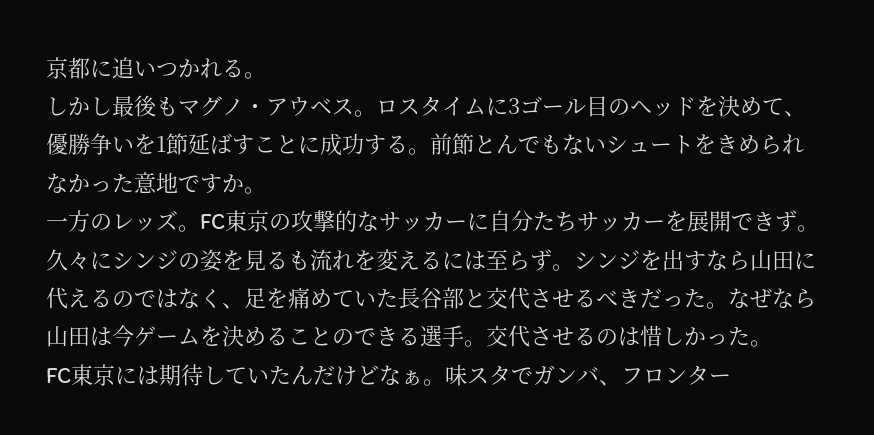京都に追いつかれる。
しかし最後もマグノ・アウベス。ロスタイムに3ゴール目のヘッドを決めて、優勝争いを1節延ばすことに成功する。前節とんでもないシュートをきめられなかった意地ですか。
一方のレッズ。FC東京の攻撃的なサッカーに自分たちサッカーを展開できず。久々にシンジの姿を見るも流れを変えるには至らず。シンジを出すなら山田に代えるのではなく、足を痛めていた長谷部と交代させるべきだった。なぜなら山田は今ゲームを決めることのできる選手。交代させるのは惜しかった。
FC東京には期待していたんだけどなぁ。味スタでガンバ、フロンター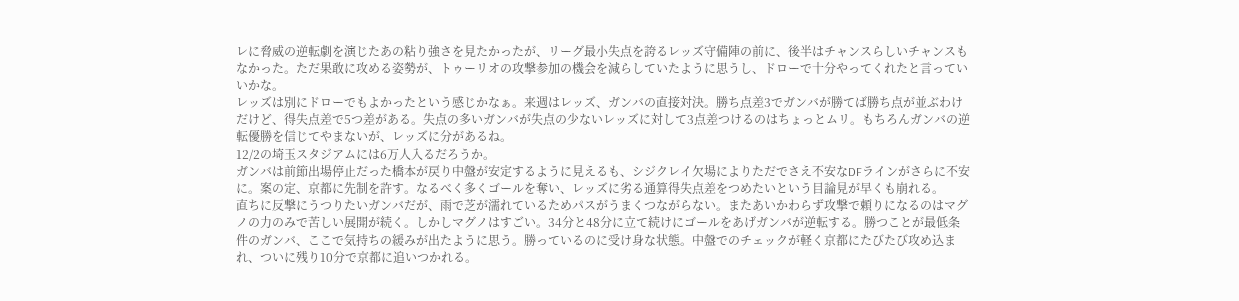レに脅威の逆転劇を演じたあの粘り強さを見たかったが、リーグ最小失点を誇るレッズ守備陣の前に、後半はチャンスらしいチャンスもなかった。ただ果敢に攻める姿勢が、トゥーリオの攻撃参加の機会を減らしていたように思うし、ドローで十分やってくれたと言っていいかな。
レッズは別にドローでもよかったという感じかなぁ。来週はレッズ、ガンバの直接対決。勝ち点差3でガンバが勝てば勝ち点が並ぶわけだけど、得失点差で5つ差がある。失点の多いガンバが失点の少ないレッズに対して3点差つけるのはちょっとムリ。もちろんガンバの逆転優勝を信じてやまないが、レッズに分があるね。
12/2の埼玉スタジアムには6万人入るだろうか。
ガンバは前節出場停止だった橋本が戻り中盤が安定するように見えるも、シジクレイ欠場によりただでさえ不安なDFラインがさらに不安に。案の定、京都に先制を許す。なるべく多くゴールを奪い、レッズに劣る通算得失点差をつめたいという目論見が早くも崩れる。
直ちに反撃にうつりたいガンバだが、雨で芝が濡れているためパスがうまくつながらない。またあいかわらず攻撃で頼りになるのはマグノの力のみで苦しい展開が続く。しかしマグノはすごい。34分と48分に立て続けにゴールをあげガンバが逆転する。勝つことが最低条件のガンバ、ここで気持ちの緩みが出たように思う。勝っているのに受け身な状態。中盤でのチェックが軽く京都にたびたび攻め込まれ、ついに残り10分で京都に追いつかれる。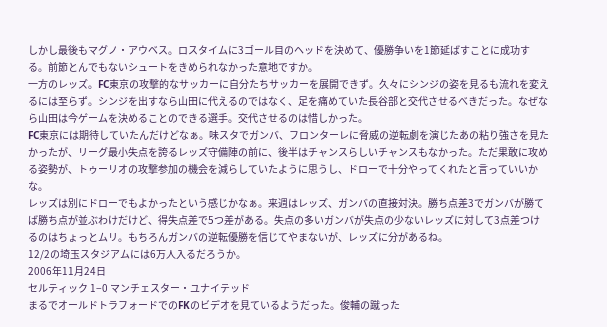しかし最後もマグノ・アウベス。ロスタイムに3ゴール目のヘッドを決めて、優勝争いを1節延ばすことに成功する。前節とんでもないシュートをきめられなかった意地ですか。
一方のレッズ。FC東京の攻撃的なサッカーに自分たちサッカーを展開できず。久々にシンジの姿を見るも流れを変えるには至らず。シンジを出すなら山田に代えるのではなく、足を痛めていた長谷部と交代させるべきだった。なぜなら山田は今ゲームを決めることのできる選手。交代させるのは惜しかった。
FC東京には期待していたんだけどなぁ。味スタでガンバ、フロンターレに脅威の逆転劇を演じたあの粘り強さを見たかったが、リーグ最小失点を誇るレッズ守備陣の前に、後半はチャンスらしいチャンスもなかった。ただ果敢に攻める姿勢が、トゥーリオの攻撃参加の機会を減らしていたように思うし、ドローで十分やってくれたと言っていいかな。
レッズは別にドローでもよかったという感じかなぁ。来週はレッズ、ガンバの直接対決。勝ち点差3でガンバが勝てば勝ち点が並ぶわけだけど、得失点差で5つ差がある。失点の多いガンバが失点の少ないレッズに対して3点差つけるのはちょっとムリ。もちろんガンバの逆転優勝を信じてやまないが、レッズに分があるね。
12/2の埼玉スタジアムには6万人入るだろうか。
2006年11月24日
セルティック 1−0 マンチェスター・ユナイテッド
まるでオールドトラフォードでのFKのビデオを見ているようだった。俊輔の蹴った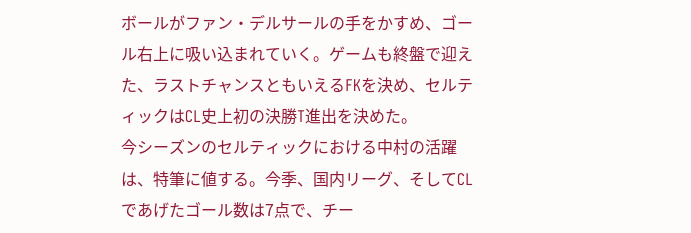ボールがファン・デルサールの手をかすめ、ゴール右上に吸い込まれていく。ゲームも終盤で迎えた、ラストチャンスともいえるFKを決め、セルティックはCL史上初の決勝T進出を決めた。
今シーズンのセルティックにおける中村の活躍は、特筆に値する。今季、国内リーグ、そしてCLであげたゴール数は7点で、チー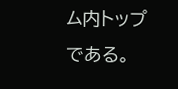ム内トップである。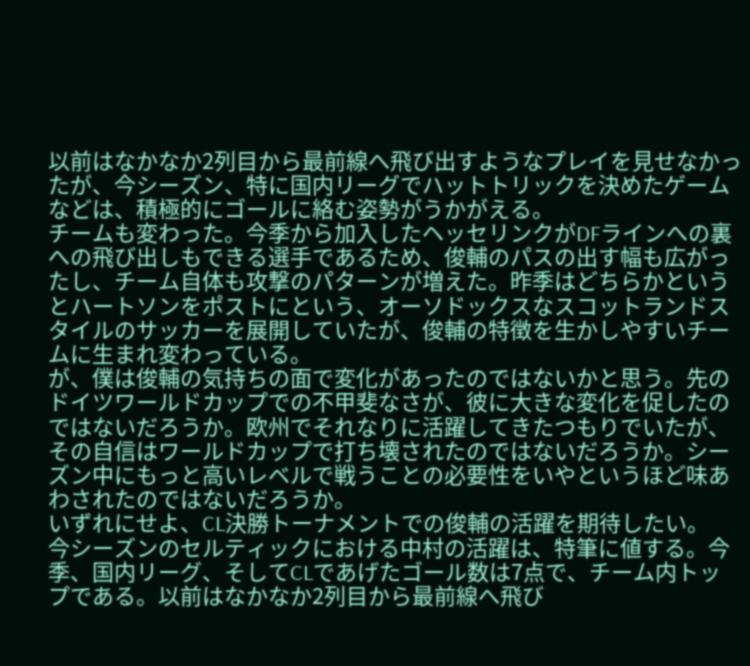以前はなかなか2列目から最前線へ飛び出すようなプレイを見せなかったが、今シーズン、特に国内リーグでハットトリックを決めたゲームなどは、積極的にゴールに絡む姿勢がうかがえる。
チームも変わった。今季から加入したヘッセリンクがDFラインへの裏への飛び出しもできる選手であるため、俊輔のパスの出す幅も広がったし、チーム自体も攻撃のパターンが増えた。昨季はどちらかというとハートソンをポストにという、オーソドックスなスコットランドスタイルのサッカーを展開していたが、俊輔の特徴を生かしやすいチームに生まれ変わっている。
が、僕は俊輔の気持ちの面で変化があったのではないかと思う。先のドイツワールドカップでの不甲斐なさが、彼に大きな変化を促したのではないだろうか。欧州でそれなりに活躍してきたつもりでいたが、その自信はワールドカップで打ち壊されたのではないだろうか。シーズン中にもっと高いレベルで戦うことの必要性をいやというほど味あわされたのではないだろうか。
いずれにせよ、CL決勝トーナメントでの俊輔の活躍を期待したい。
今シーズンのセルティックにおける中村の活躍は、特筆に値する。今季、国内リーグ、そしてCLであげたゴール数は7点で、チーム内トップである。以前はなかなか2列目から最前線へ飛び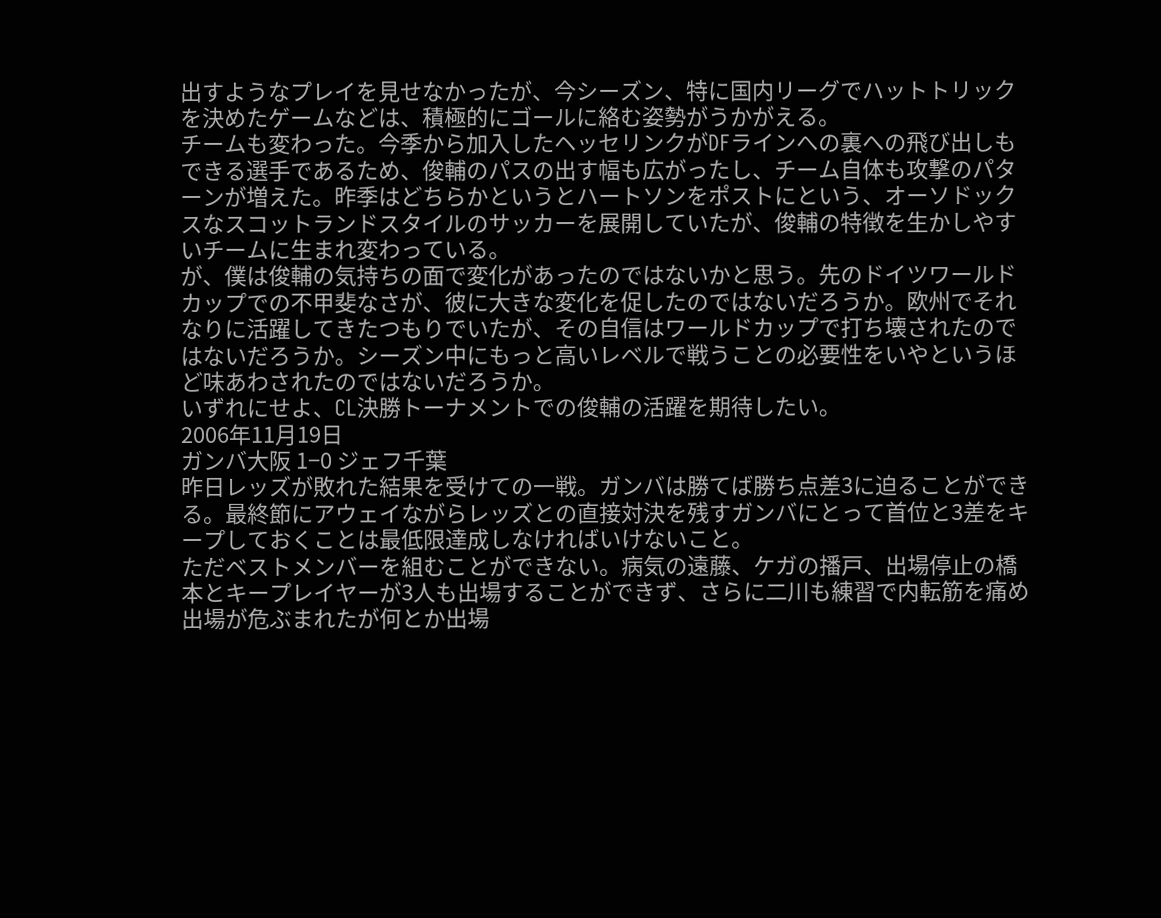出すようなプレイを見せなかったが、今シーズン、特に国内リーグでハットトリックを決めたゲームなどは、積極的にゴールに絡む姿勢がうかがえる。
チームも変わった。今季から加入したヘッセリンクがDFラインへの裏への飛び出しもできる選手であるため、俊輔のパスの出す幅も広がったし、チーム自体も攻撃のパターンが増えた。昨季はどちらかというとハートソンをポストにという、オーソドックスなスコットランドスタイルのサッカーを展開していたが、俊輔の特徴を生かしやすいチームに生まれ変わっている。
が、僕は俊輔の気持ちの面で変化があったのではないかと思う。先のドイツワールドカップでの不甲斐なさが、彼に大きな変化を促したのではないだろうか。欧州でそれなりに活躍してきたつもりでいたが、その自信はワールドカップで打ち壊されたのではないだろうか。シーズン中にもっと高いレベルで戦うことの必要性をいやというほど味あわされたのではないだろうか。
いずれにせよ、CL決勝トーナメントでの俊輔の活躍を期待したい。
2006年11月19日
ガンバ大阪 1−0 ジェフ千葉
昨日レッズが敗れた結果を受けての一戦。ガンバは勝てば勝ち点差3に迫ることができる。最終節にアウェイながらレッズとの直接対決を残すガンバにとって首位と3差をキープしておくことは最低限達成しなければいけないこと。
ただベストメンバーを組むことができない。病気の遠藤、ケガの播戸、出場停止の橋本とキープレイヤーが3人も出場することができず、さらに二川も練習で内転筋を痛め出場が危ぶまれたが何とか出場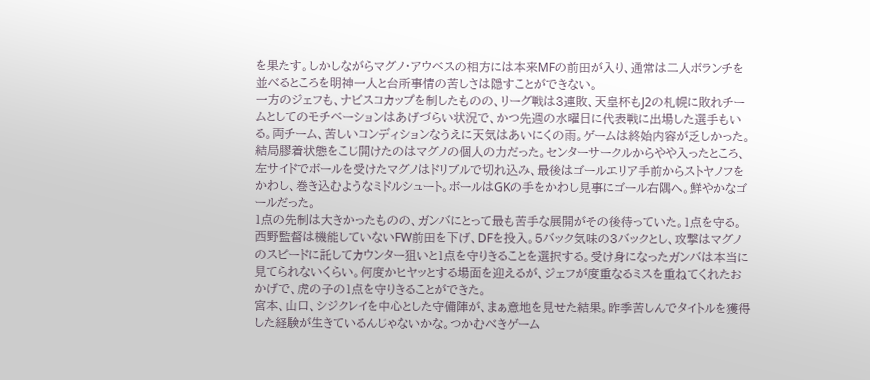を果たす。しかしながらマグノ・アウベスの相方には本来MFの前田が入り、通常は二人ボランチを並べるところを明神一人と台所事情の苦しさは隠すことができない。
一方のジェフも、ナビスコカップを制したものの、リーグ戦は3連敗、天皇杯もJ2の札幌に敗れチームとしてのモチベーションはあげづらい状況で、かつ先週の水曜日に代表戦に出場した選手もいる。両チーム、苦しいコンディションなうえに天気はあいにくの雨。ゲームは終始内容が乏しかった。
結局膠着状態をこじ開けたのはマグノの個人の力だった。センターサークルからやや入ったところ、左サイドでボールを受けたマグノはドリブルで切れ込み、最後はゴールエリア手前からストヤノフをかわし、巻き込むようなミドルシュート。ボールはGKの手をかわし見事にゴール右隅へ。鮮やかなゴールだった。
1点の先制は大きかったものの、ガンバにとって最も苦手な展開がその後待っていた。1点を守る。西野監督は機能していないFW前田を下げ、DFを投入。5バック気味の3バックとし、攻撃はマグノのスピードに託してカウンター狙いと1点を守りきることを選択する。受け身になったガンバは本当に見てられないくらい。何度かヒヤッとする場面を迎えるが、ジェフが度重なるミスを重ねてくれたおかげで、虎の子の1点を守りきることができた。
宮本、山口、シジクレイを中心とした守備陣が、まぁ意地を見せた結果。昨季苦しんでタイトルを獲得した経験が生きているんじゃないかな。つかむべきゲーム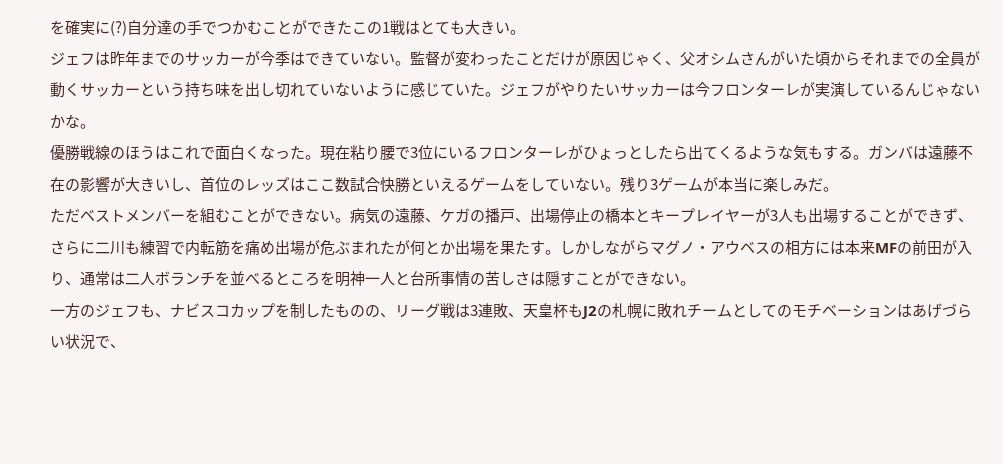を確実に(?)自分達の手でつかむことができたこの1戦はとても大きい。
ジェフは昨年までのサッカーが今季はできていない。監督が変わったことだけが原因じゃく、父オシムさんがいた頃からそれまでの全員が動くサッカーという持ち味を出し切れていないように感じていた。ジェフがやりたいサッカーは今フロンターレが実演しているんじゃないかな。
優勝戦線のほうはこれで面白くなった。現在粘り腰で3位にいるフロンターレがひょっとしたら出てくるような気もする。ガンバは遠藤不在の影響が大きいし、首位のレッズはここ数試合快勝といえるゲームをしていない。残り3ゲームが本当に楽しみだ。
ただベストメンバーを組むことができない。病気の遠藤、ケガの播戸、出場停止の橋本とキープレイヤーが3人も出場することができず、さらに二川も練習で内転筋を痛め出場が危ぶまれたが何とか出場を果たす。しかしながらマグノ・アウベスの相方には本来MFの前田が入り、通常は二人ボランチを並べるところを明神一人と台所事情の苦しさは隠すことができない。
一方のジェフも、ナビスコカップを制したものの、リーグ戦は3連敗、天皇杯もJ2の札幌に敗れチームとしてのモチベーションはあげづらい状況で、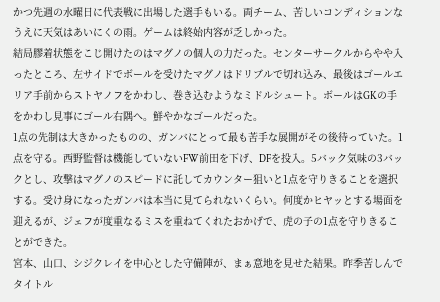かつ先週の水曜日に代表戦に出場した選手もいる。両チーム、苦しいコンディションなうえに天気はあいにくの雨。ゲームは終始内容が乏しかった。
結局膠着状態をこじ開けたのはマグノの個人の力だった。センターサークルからやや入ったところ、左サイドでボールを受けたマグノはドリブルで切れ込み、最後はゴールエリア手前からストヤノフをかわし、巻き込むようなミドルシュート。ボールはGKの手をかわし見事にゴール右隅へ。鮮やかなゴールだった。
1点の先制は大きかったものの、ガンバにとって最も苦手な展開がその後待っていた。1点を守る。西野監督は機能していないFW前田を下げ、DFを投入。5バック気味の3バックとし、攻撃はマグノのスピードに託してカウンター狙いと1点を守りきることを選択する。受け身になったガンバは本当に見てられないくらい。何度かヒヤッとする場面を迎えるが、ジェフが度重なるミスを重ねてくれたおかげで、虎の子の1点を守りきることができた。
宮本、山口、シジクレイを中心とした守備陣が、まぁ意地を見せた結果。昨季苦しんでタイトル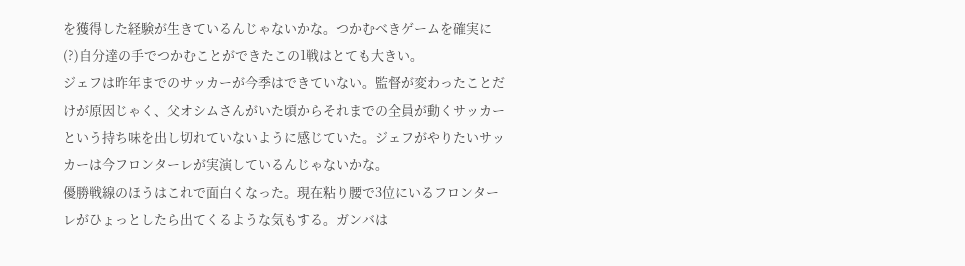を獲得した経験が生きているんじゃないかな。つかむべきゲームを確実に(?)自分達の手でつかむことができたこの1戦はとても大きい。
ジェフは昨年までのサッカーが今季はできていない。監督が変わったことだけが原因じゃく、父オシムさんがいた頃からそれまでの全員が動くサッカーという持ち味を出し切れていないように感じていた。ジェフがやりたいサッカーは今フロンターレが実演しているんじゃないかな。
優勝戦線のほうはこれで面白くなった。現在粘り腰で3位にいるフロンターレがひょっとしたら出てくるような気もする。ガンバは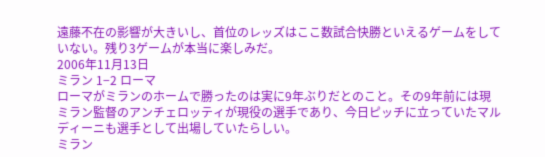遠藤不在の影響が大きいし、首位のレッズはここ数試合快勝といえるゲームをしていない。残り3ゲームが本当に楽しみだ。
2006年11月13日
ミラン 1−2 ローマ
ローマがミランのホームで勝ったのは実に9年ぶりだとのこと。その9年前には現ミラン監督のアンチェロッティが現役の選手であり、今日ピッチに立っていたマルディーニも選手として出場していたらしい。
ミラン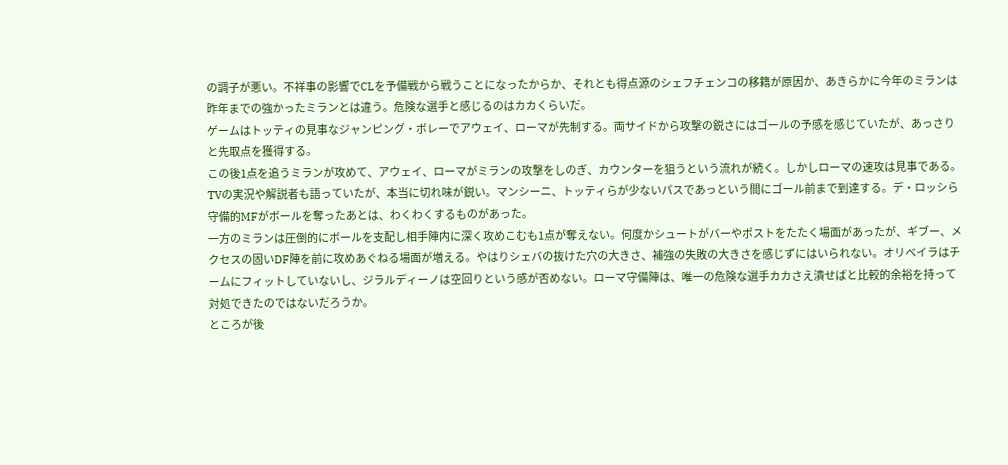の調子が悪い。不祥事の影響でCLを予備戦から戦うことになったからか、それとも得点源のシェフチェンコの移籍が原因か、あきらかに今年のミランは昨年までの強かったミランとは違う。危険な選手と感じるのはカカくらいだ。
ゲームはトッティの見事なジャンピング・ボレーでアウェイ、ローマが先制する。両サイドから攻撃の鋭さにはゴールの予感を感じていたが、あっさりと先取点を獲得する。
この後1点を追うミランが攻めて、アウェイ、ローマがミランの攻撃をしのぎ、カウンターを狙うという流れが続く。しかしローマの速攻は見事である。TVの実況や解説者も語っていたが、本当に切れ味が鋭い。マンシーニ、トッティらが少ないパスであっという間にゴール前まで到達する。デ・ロッシら守備的MFがボールを奪ったあとは、わくわくするものがあった。
一方のミランは圧倒的にボールを支配し相手陣内に深く攻めこむも1点が奪えない。何度かシュートがバーやポストをたたく場面があったが、ギブー、メクセスの固いDF陣を前に攻めあぐねる場面が増える。やはりシェバの抜けた穴の大きさ、補強の失敗の大きさを感じずにはいられない。オリベイラはチームにフィットしていないし、ジラルディーノは空回りという感が否めない。ローマ守備陣は、唯一の危険な選手カカさえ潰せばと比較的余裕を持って対処できたのではないだろうか。
ところが後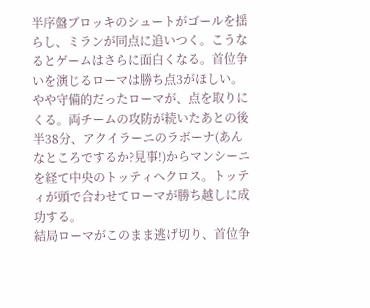半序盤ブロッキのシュートがゴールを揺らし、ミランが同点に追いつく。こうなるとゲームはさらに面白くなる。首位争いを演じるローマは勝ち点3がほしい。やや守備的だったローマが、点を取りにくる。両チームの攻防が続いたあとの後半38分、アクイラーニのラボーナ(あんなところでするか?見事!)からマンシーニを経て中央のトッティへクロス。トッティが頭で合わせてローマが勝ち越しに成功する。
結局ローマがこのまま逃げ切り、首位争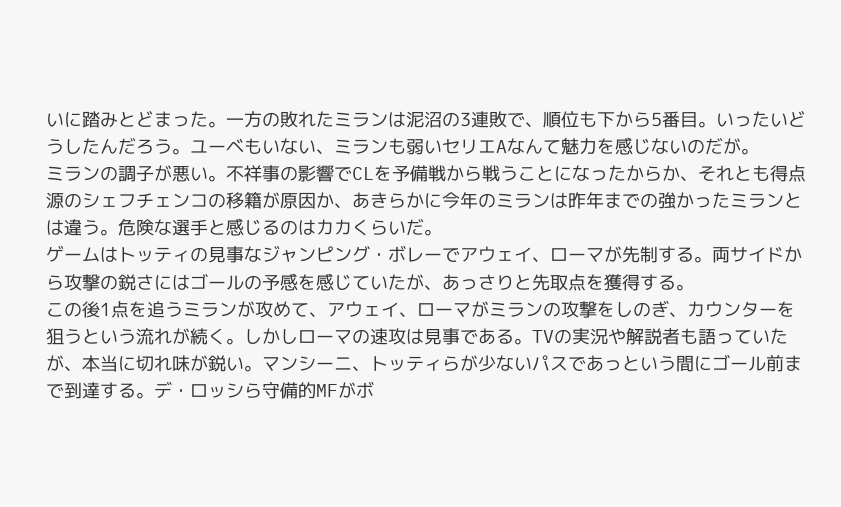いに踏みとどまった。一方の敗れたミランは泥沼の3連敗で、順位も下から5番目。いったいどうしたんだろう。ユーベもいない、ミランも弱いセリエAなんて魅力を感じないのだが。
ミランの調子が悪い。不祥事の影響でCLを予備戦から戦うことになったからか、それとも得点源のシェフチェンコの移籍が原因か、あきらかに今年のミランは昨年までの強かったミランとは違う。危険な選手と感じるのはカカくらいだ。
ゲームはトッティの見事なジャンピング・ボレーでアウェイ、ローマが先制する。両サイドから攻撃の鋭さにはゴールの予感を感じていたが、あっさりと先取点を獲得する。
この後1点を追うミランが攻めて、アウェイ、ローマがミランの攻撃をしのぎ、カウンターを狙うという流れが続く。しかしローマの速攻は見事である。TVの実況や解説者も語っていたが、本当に切れ味が鋭い。マンシーニ、トッティらが少ないパスであっという間にゴール前まで到達する。デ・ロッシら守備的MFがボ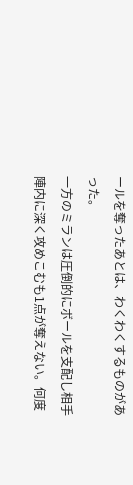ールを奪ったあとは、わくわくするものがあった。
一方のミランは圧倒的にボールを支配し相手陣内に深く攻めこむも1点が奪えない。何度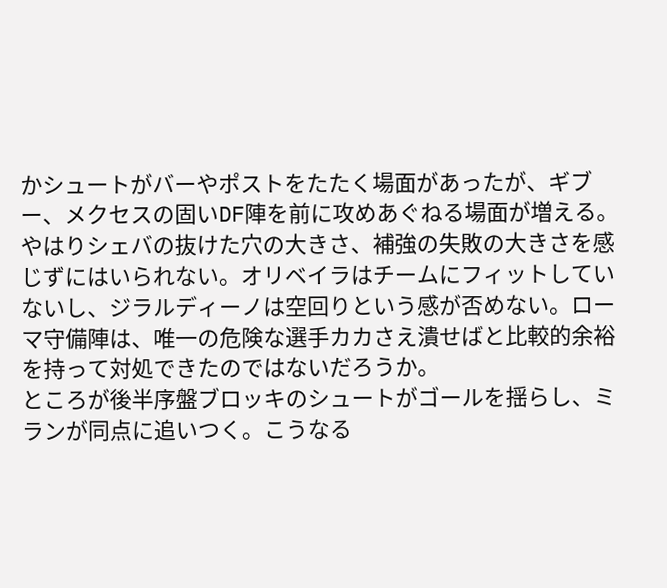かシュートがバーやポストをたたく場面があったが、ギブー、メクセスの固いDF陣を前に攻めあぐねる場面が増える。やはりシェバの抜けた穴の大きさ、補強の失敗の大きさを感じずにはいられない。オリベイラはチームにフィットしていないし、ジラルディーノは空回りという感が否めない。ローマ守備陣は、唯一の危険な選手カカさえ潰せばと比較的余裕を持って対処できたのではないだろうか。
ところが後半序盤ブロッキのシュートがゴールを揺らし、ミランが同点に追いつく。こうなる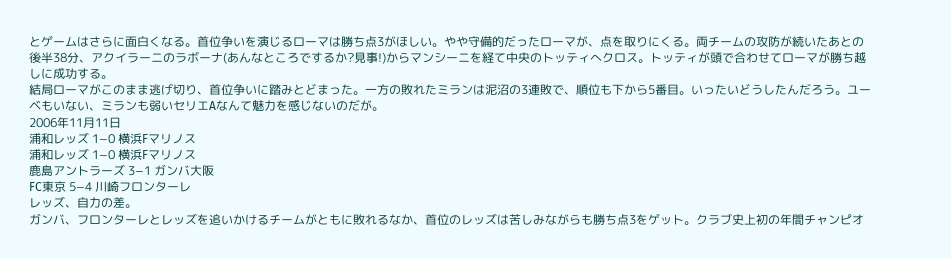とゲームはさらに面白くなる。首位争いを演じるローマは勝ち点3がほしい。やや守備的だったローマが、点を取りにくる。両チームの攻防が続いたあとの後半38分、アクイラーニのラボーナ(あんなところでするか?見事!)からマンシーニを経て中央のトッティへクロス。トッティが頭で合わせてローマが勝ち越しに成功する。
結局ローマがこのまま逃げ切り、首位争いに踏みとどまった。一方の敗れたミランは泥沼の3連敗で、順位も下から5番目。いったいどうしたんだろう。ユーベもいない、ミランも弱いセリエAなんて魅力を感じないのだが。
2006年11月11日
浦和レッズ 1−0 横浜Fマリノス
浦和レッズ 1−0 横浜Fマリノス
鹿島アントラーズ 3−1 ガンバ大阪
FC東京 5−4 川崎フロンターレ
レッズ、自力の差。
ガンバ、フロンターレとレッズを追いかけるチームがともに敗れるなか、首位のレッズは苦しみながらも勝ち点3をゲット。クラブ史上初の年間チャンピオ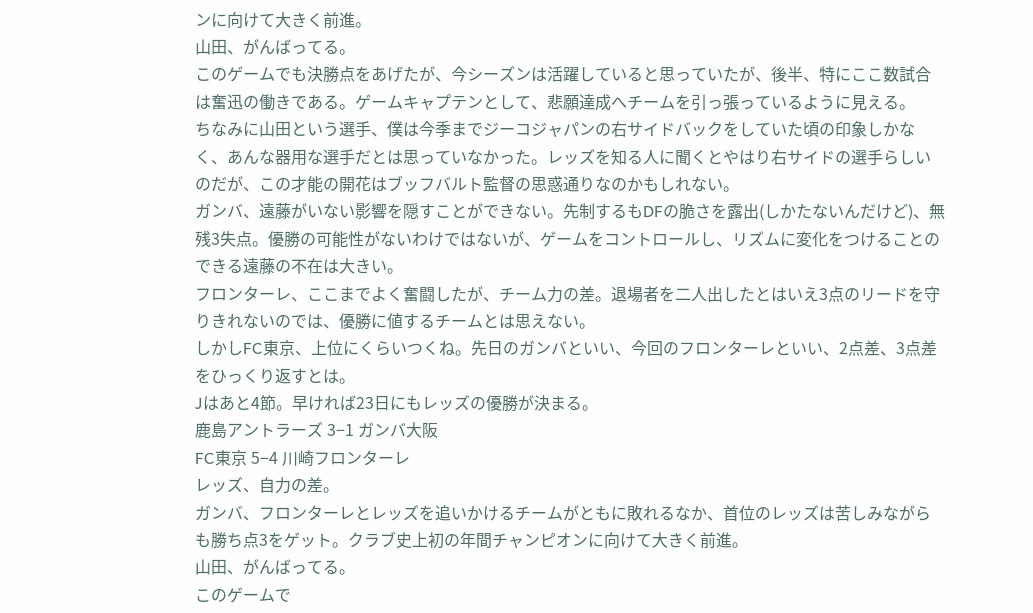ンに向けて大きく前進。
山田、がんばってる。
このゲームでも決勝点をあげたが、今シーズンは活躍していると思っていたが、後半、特にここ数試合は奮迅の働きである。ゲームキャプテンとして、悲願達成へチームを引っ張っているように見える。
ちなみに山田という選手、僕は今季までジーコジャパンの右サイドバックをしていた頃の印象しかなく、あんな器用な選手だとは思っていなかった。レッズを知る人に聞くとやはり右サイドの選手らしいのだが、この才能の開花はブッフバルト監督の思惑通りなのかもしれない。
ガンバ、遠藤がいない影響を隠すことができない。先制するもDFの脆さを露出(しかたないんだけど)、無残3失点。優勝の可能性がないわけではないが、ゲームをコントロールし、リズムに変化をつけることのできる遠藤の不在は大きい。
フロンターレ、ここまでよく奮闘したが、チーム力の差。退場者を二人出したとはいえ3点のリードを守りきれないのでは、優勝に値するチームとは思えない。
しかしFC東京、上位にくらいつくね。先日のガンバといい、今回のフロンターレといい、2点差、3点差をひっくり返すとは。
Jはあと4節。早ければ23日にもレッズの優勝が決まる。
鹿島アントラーズ 3−1 ガンバ大阪
FC東京 5−4 川崎フロンターレ
レッズ、自力の差。
ガンバ、フロンターレとレッズを追いかけるチームがともに敗れるなか、首位のレッズは苦しみながらも勝ち点3をゲット。クラブ史上初の年間チャンピオンに向けて大きく前進。
山田、がんばってる。
このゲームで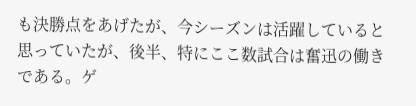も決勝点をあげたが、今シーズンは活躍していると思っていたが、後半、特にここ数試合は奮迅の働きである。ゲ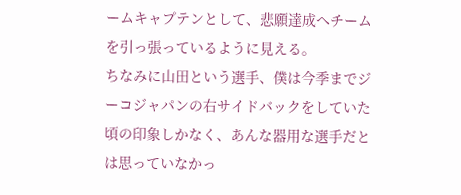ームキャプテンとして、悲願達成へチームを引っ張っているように見える。
ちなみに山田という選手、僕は今季までジーコジャパンの右サイドバックをしていた頃の印象しかなく、あんな器用な選手だとは思っていなかっ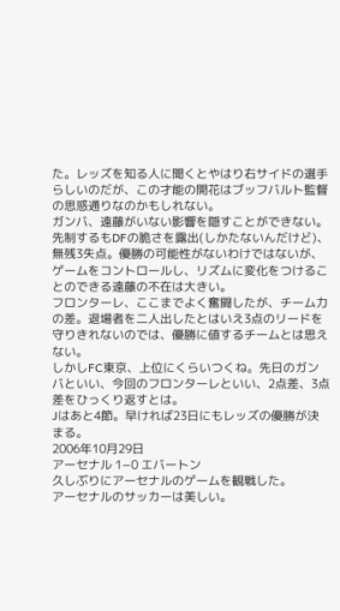た。レッズを知る人に聞くとやはり右サイドの選手らしいのだが、この才能の開花はブッフバルト監督の思惑通りなのかもしれない。
ガンバ、遠藤がいない影響を隠すことができない。先制するもDFの脆さを露出(しかたないんだけど)、無残3失点。優勝の可能性がないわけではないが、ゲームをコントロールし、リズムに変化をつけることのできる遠藤の不在は大きい。
フロンターレ、ここまでよく奮闘したが、チーム力の差。退場者を二人出したとはいえ3点のリードを守りきれないのでは、優勝に値するチームとは思えない。
しかしFC東京、上位にくらいつくね。先日のガンバといい、今回のフロンターレといい、2点差、3点差をひっくり返すとは。
Jはあと4節。早ければ23日にもレッズの優勝が決まる。
2006年10月29日
アーセナル 1−0 エバートン
久しぶりにアーセナルのゲームを観戦した。
アーセナルのサッカーは美しい。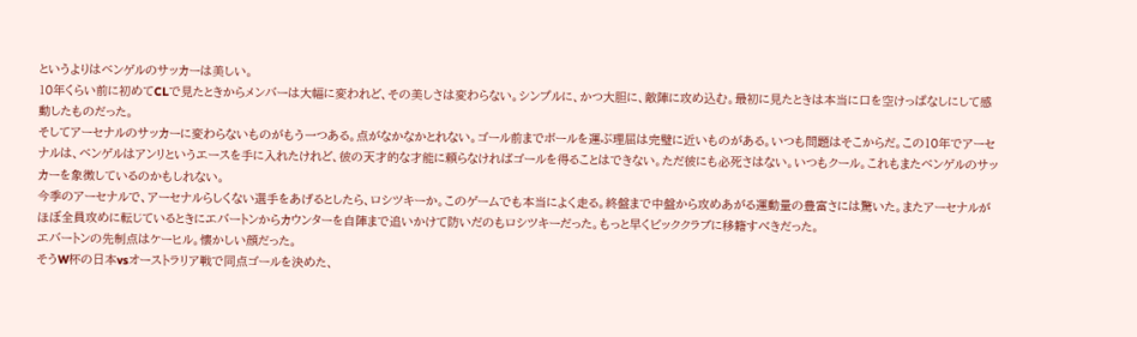というよりはベンゲルのサッカーは美しい。
10年くらい前に初めてCLで見たときからメンバーは大幅に変われど、その美しさは変わらない。シンプルに、かつ大胆に、敵陣に攻め込む。最初に見たときは本当に口を空けっぱなしにして感動したものだった。
そしてアーセナルのサッカーに変わらないものがもう一つある。点がなかなかとれない。ゴール前までボールを運ぶ理屈は完璧に近いものがある。いつも問題はそこからだ。この10年でアーセナルは、ベンゲルはアンリというエースを手に入れたけれど、彼の天才的な才能に頼らなければゴールを得ることはできない。ただ彼にも必死さはない。いつもクール。これもまたベンゲルのサッカーを象徴しているのかもしれない。
今季のアーセナルで、アーセナルらしくない選手をあげるとしたら、ロシツキーか。このゲームでも本当によく走る。終盤まで中盤から攻めあがる運動量の豊富さには驚いた。またアーセナルがほぼ全員攻めに転じているときにエバートンからカウンターを自陣まで追いかけて防いだのもロシツキーだった。もっと早くビッククラブに移籍すべきだった。
エバートンの先制点はケーヒル。懐かしい顔だった。
そうW杯の日本vsオーストラリア戦で同点ゴールを決めた、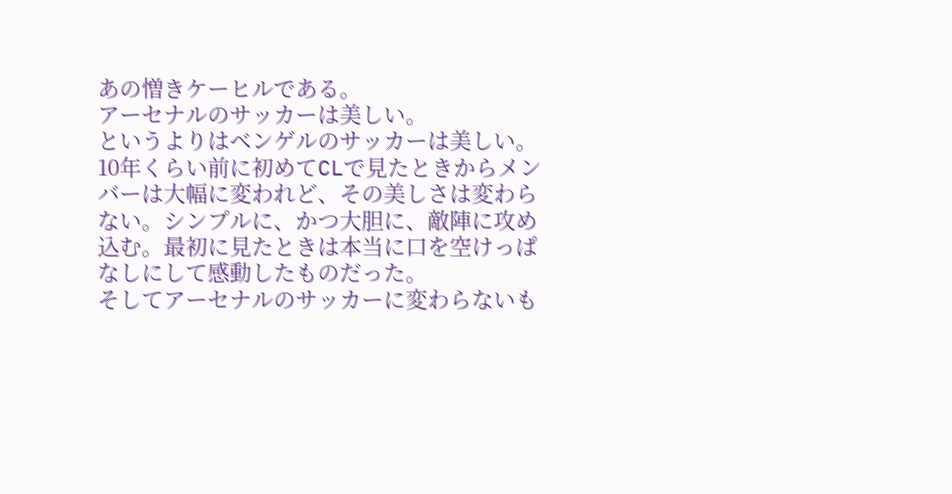あの憎きケーヒルである。
アーセナルのサッカーは美しい。
というよりはベンゲルのサッカーは美しい。
10年くらい前に初めてCLで見たときからメンバーは大幅に変われど、その美しさは変わらない。シンプルに、かつ大胆に、敵陣に攻め込む。最初に見たときは本当に口を空けっぱなしにして感動したものだった。
そしてアーセナルのサッカーに変わらないも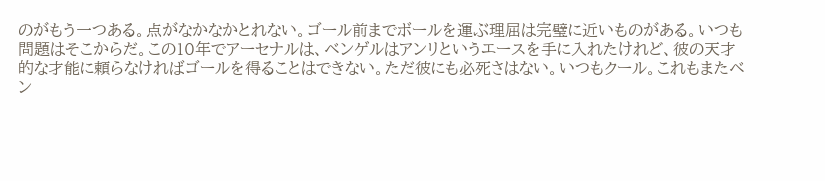のがもう一つある。点がなかなかとれない。ゴール前までボールを運ぶ理屈は完璧に近いものがある。いつも問題はそこからだ。この10年でアーセナルは、ベンゲルはアンリというエースを手に入れたけれど、彼の天才的な才能に頼らなければゴールを得ることはできない。ただ彼にも必死さはない。いつもクール。これもまたベン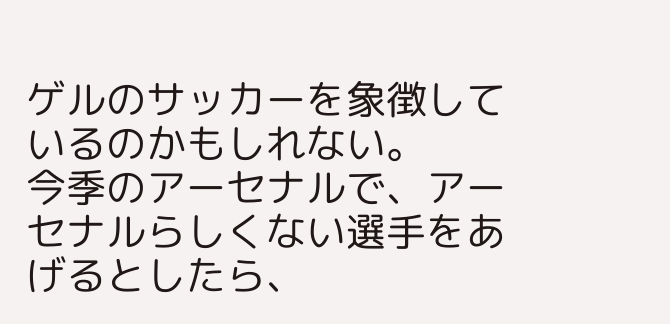ゲルのサッカーを象徴しているのかもしれない。
今季のアーセナルで、アーセナルらしくない選手をあげるとしたら、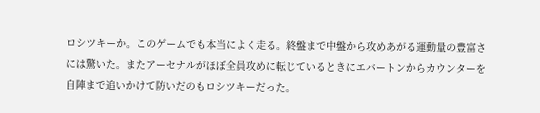ロシツキーか。このゲームでも本当によく走る。終盤まで中盤から攻めあがる運動量の豊富さには驚いた。またアーセナルがほぼ全員攻めに転じているときにエバートンからカウンターを自陣まで追いかけて防いだのもロシツキーだった。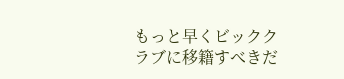もっと早くビッククラブに移籍すべきだ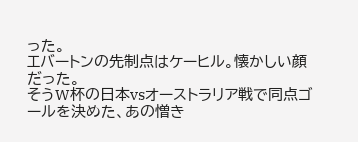った。
エバートンの先制点はケーヒル。懐かしい顔だった。
そうW杯の日本vsオーストラリア戦で同点ゴールを決めた、あの憎き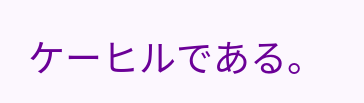ケーヒルである。